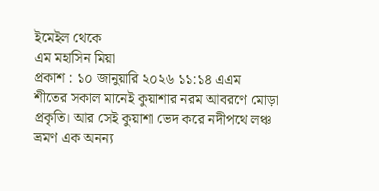ইমেইল থেকে
এম মহাসিন মিয়া
প্রকাশ : ১০ জানুয়ারি ২০২৬ ১১:১৪ এএম
শীতের সকাল মানেই কুয়াশার নরম আবরণে মোড়া প্রকৃতি। আর সেই কুয়াশা ভেদ করে নদীপথে লঞ্চ ভ্রমণ এক অনন্য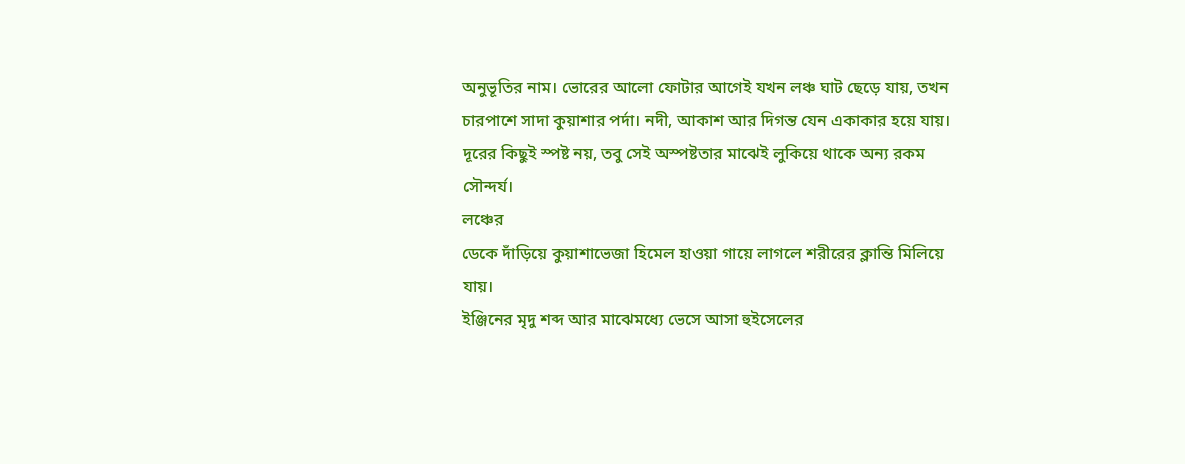অনুভূতির নাম। ভোরের আলো ফোটার আগেই যখন লঞ্চ ঘাট ছেড়ে যায়, তখন চারপাশে সাদা কুয়াশার পর্দা। নদী, আকাশ আর দিগন্ত যেন একাকার হয়ে যায়। দূরের কিছুই স্পষ্ট নয়, তবু সেই অস্পষ্টতার মাঝেই লুকিয়ে থাকে অন্য রকম সৌন্দর্য।
লঞ্চের
ডেকে দাঁড়িয়ে কুয়াশাভেজা হিমেল হাওয়া গায়ে লাগলে শরীরের ক্লান্তি মিলিয়ে যায়।
ইঞ্জিনের মৃদু শব্দ আর মাঝেমধ্যে ভেসে আসা হুইসেলের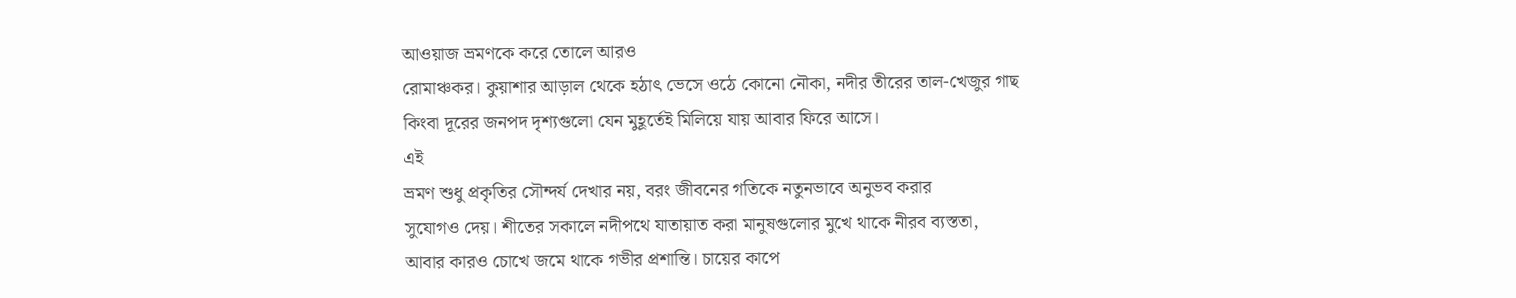আওয়াজ ভ্রমণকে করে তোলে আরও
রোমাঞ্চকর। কুয়াশার আড়াল থেকে হঠাৎ ভেসে ওঠে কোনো নৌকা, নদীর তীরের তাল-খেজুর গাছ
কিংবা দূরের জনপদ দৃশ্যগুলো যেন মুহূর্তেই মিলিয়ে যায় আবার ফিরে আসে।
এই
ভ্রমণ শুধু প্রকৃতির সৌন্দর্য দেখার নয়, বরং জীবনের গতিকে নতুনভাবে অনুভব করার
সুযোগও দেয়। শীতের সকালে নদীপথে যাতায়াত করা মানুষগুলোর মুখে থাকে নীরব ব্যস্ততা,
আবার কারও চোখে জমে থাকে গভীর প্রশান্তি। চায়ের কাপে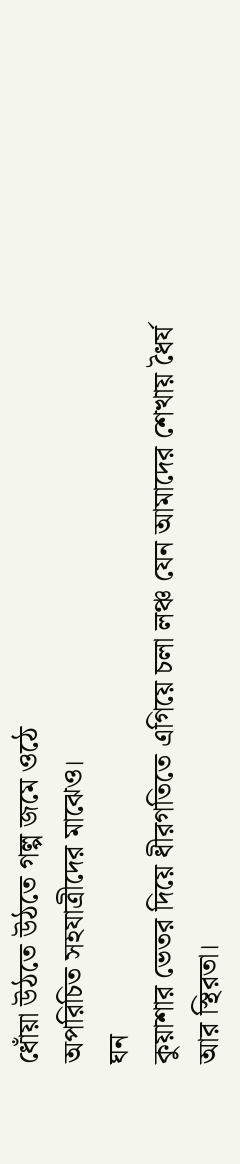ধোঁয়া উঠতে উঠতে গল্প জমে ওঠে
অপরিচিত সহযাত্রীদের মাঝেও।
ঘন
কুয়াশার ভেতর দিয়ে ধীরগতিতে এগিয়ে চলা লঞ্চ যেন আমাদের শেখায় ধৈর্য আর স্থিরতা।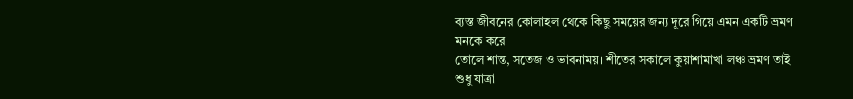ব্যস্ত জীবনের কোলাহল থেকে কিছু সময়ের জন্য দূরে গিয়ে এমন একটি ভ্রমণ মনকে করে
তোলে শান্ত, সতেজ ও ভাবনাময়। শীতের সকালে কুয়াশামাখা লঞ্চ ভ্রমণ তাই শুধু যাত্রা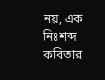নয়, এক নিঃশব্দ কবিতার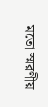মতো স্মরণীয়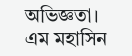অভিজ্ঞতা।
এম মহাসিন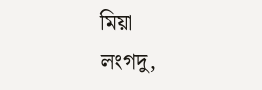মিয়া
লংগদু,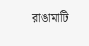রাঙামাটি